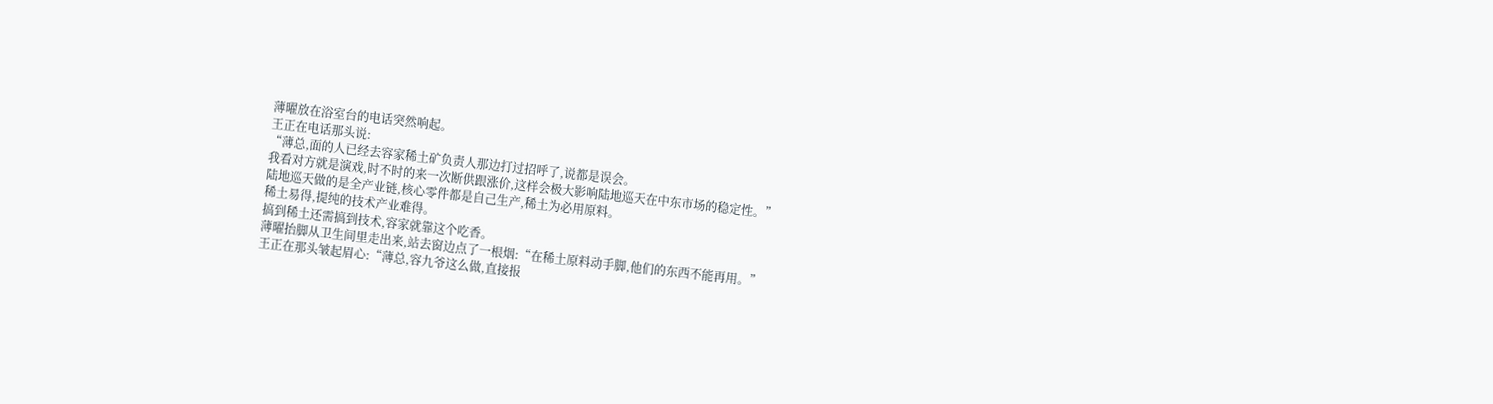薄曜放在浴室台的电话突然响起。
王正在电话那头说:
“薄总,面的人已经去容家稀土矿负责人那边打过招呼了,说都是误会。
我看对方就是演戏,时不时的来一次断供跟涨价,这样会极大影响陆地巡天在中东市场的稳定性。”
陆地巡天做的是全产业链,核心零件都是自己生产,稀土为必用原料。
稀土易得,提纯的技术产业难得。
搞到稀土还需搞到技术,容家就靠这个吃香。
薄曜抬脚从卫生间里走出来,站去窗边点了一根烟:“在稀土原料动手脚,他们的东西不能再用。”
王正在那头皱起眉心:“薄总,容九爷这么做,直接报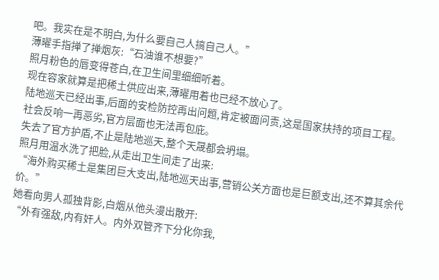吧。我实在是不明白,为什么要自己人搞自己人。”
薄曜手指掸了掸烟灰:“石油谁不想要?”
照月粉色的唇变得苍白,在卫生间里细细听着。
现在容家就算是把稀土供应出来,薄曜用着也已经不放心了。
陆地巡天已经出事,后面的安检防控再出问题,肯定被面问责,这是国家扶持的项目工程。
社会反响一再恶劣,官方层面也无法再包庇。
失去了官方护盾,不止是陆地巡天,整个天晟都会坍塌。
照月用温水洗了把脸,从走出卫生间走了出来:
“海外购买稀土是集团巨大支出,陆地巡天出事,营销公关方面也是巨额支出,还不算其余代价。”
她看向男人孤独背影,白烟从他头漫出散开:
“外有强敌,内有奸人。内外双管齐下分化你我,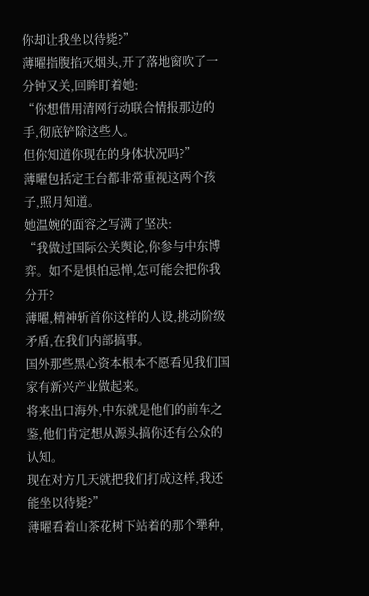你却让我坐以待毙?”
薄曜指腹掐灭烟头,开了落地窗吹了一分钟又关,回眸盯着她:
“你想借用清网行动联合情报那边的手,彻底铲除这些人。
但你知道你现在的身体状况吗?”
薄曜包括定王台都非常重视这两个孩子,照月知道。
她温婉的面容之写满了坚决:
“我做过国际公关舆论,你参与中东博弈。如不是惧怕忌惮,怎可能会把你我分开?
薄曜,精神斩首你这样的人设,挑动阶级矛盾,在我们内部搞事。
国外那些黑心资本根本不愿看见我们国家有新兴产业做起来。
将来出口海外,中东就是他们的前车之鉴,他们肯定想从源头搞你还有公众的认知。
现在对方几天就把我们打成这样,我还能坐以待毙?”
薄曜看着山茶花树下站着的那个犟种,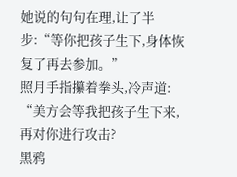她说的句句在理,让了半步:“等你把孩子生下,身体恢复了再去参加。”
照月手指攥着拳头,冷声道:
“美方会等我把孩子生下来,再对你进行攻击?
黑鸦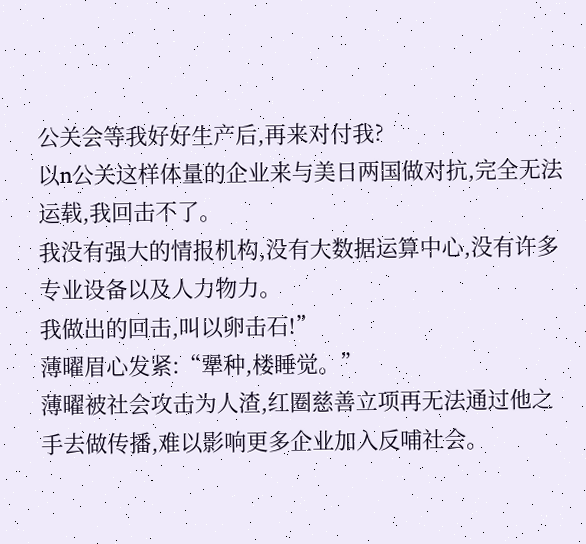公关会等我好好生产后,再来对付我?
以n公关这样体量的企业来与美日两国做对抗,完全无法运载,我回击不了。
我没有强大的情报机构,没有大数据运算中心,没有许多专业设备以及人力物力。
我做出的回击,叫以卵击石!”
薄曜眉心发紧:“犟种,楼睡觉。”
薄曜被社会攻击为人渣,红圈慈善立项再无法通过他之手去做传播,难以影响更多企业加入反哺社会。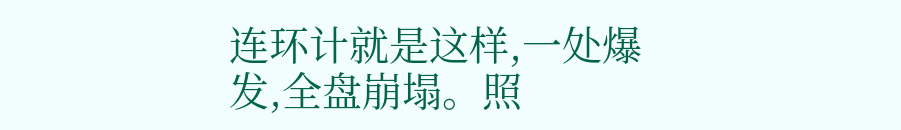连环计就是这样,一处爆发,全盘崩塌。照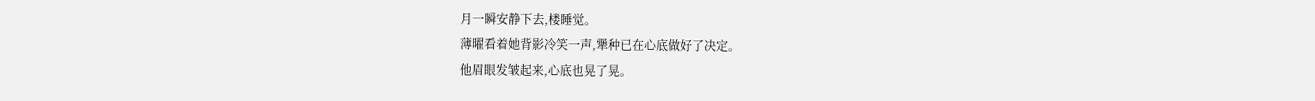月一瞬安静下去,楼睡觉。
薄曜看着她背影冷笑一声,犟种已在心底做好了决定。
他眉眼发皱起来,心底也晃了晃。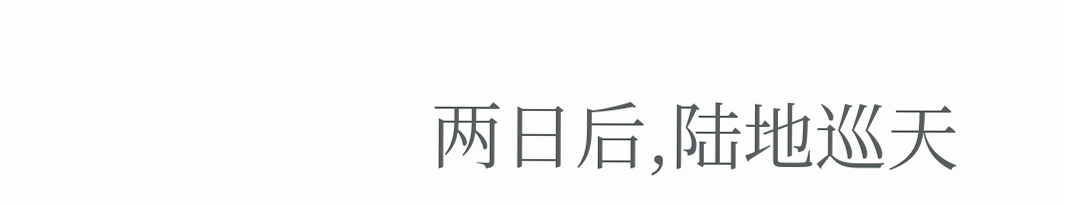两日后,陆地巡天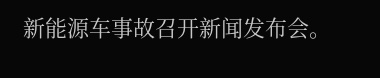新能源车事故召开新闻发布会。